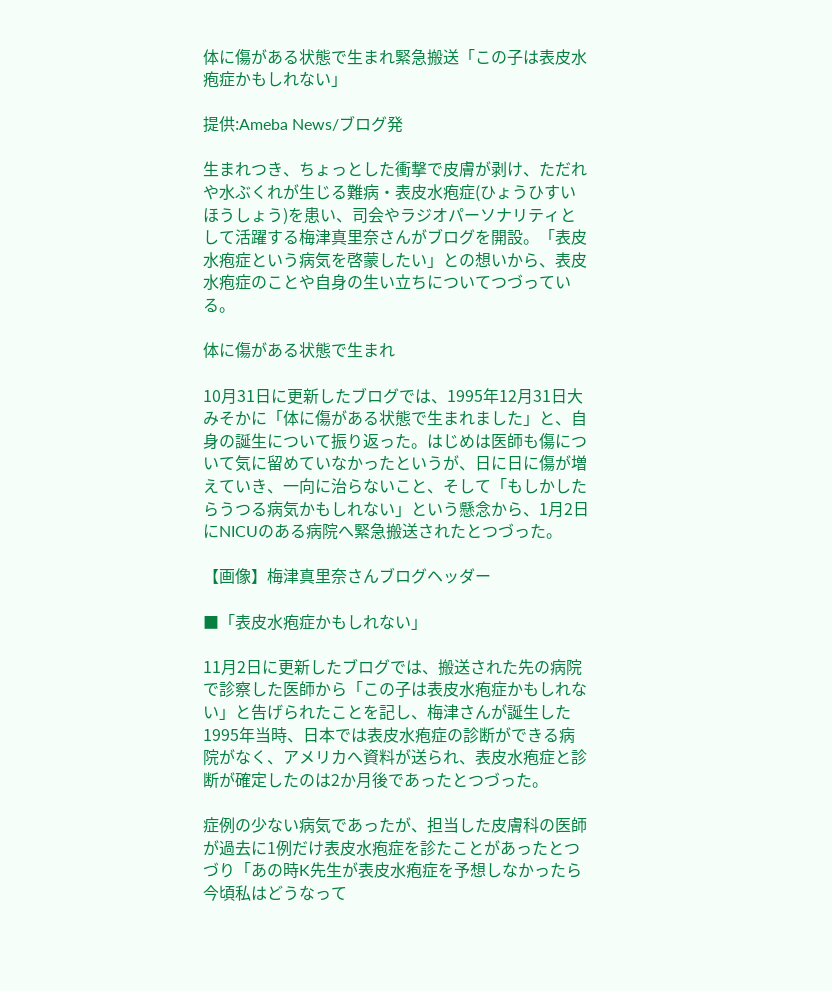体に傷がある状態で生まれ緊急搬送「この子は表皮水疱症かもしれない」

提供:Ameba News/ブログ発

生まれつき、ちょっとした衝撃で皮膚が剥け、ただれや水ぶくれが生じる難病・表皮水疱症(ひょうひすいほうしょう)を患い、司会やラジオパーソナリティとして活躍する梅津真里奈さんがブログを開設。「表皮水疱症という病気を啓蒙したい」との想いから、表皮水疱症のことや自身の生い立ちについてつづっている。

体に傷がある状態で生まれ

10月31日に更新したブログでは、1995年12月31日大みそかに「体に傷がある状態で生まれました」と、自身の誕生について振り返った。はじめは医師も傷について気に留めていなかったというが、日に日に傷が増えていき、一向に治らないこと、そして「もしかしたらうつる病気かもしれない」という懸念から、1月2日にNICUのある病院へ緊急搬送されたとつづった。

【画像】梅津真里奈さんブログヘッダー

■「表皮水疱症かもしれない」

11月2日に更新したブログでは、搬送された先の病院で診察した医師から「この子は表皮水疱症かもしれない」と告げられたことを記し、梅津さんが誕生した1995年当時、日本では表皮水疱症の診断ができる病院がなく、アメリカへ資料が送られ、表皮水疱症と診断が確定したのは2か月後であったとつづった。

症例の少ない病気であったが、担当した皮膚科の医師が過去に1例だけ表皮水疱症を診たことがあったとつづり「あの時K先生が表皮水疱症を予想しなかったら今頃私はどうなって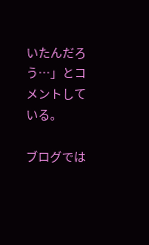いたんだろう…」とコメントしている。

ブログでは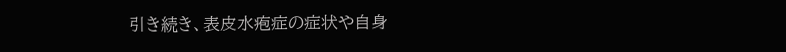引き続き、表皮水疱症の症状や自身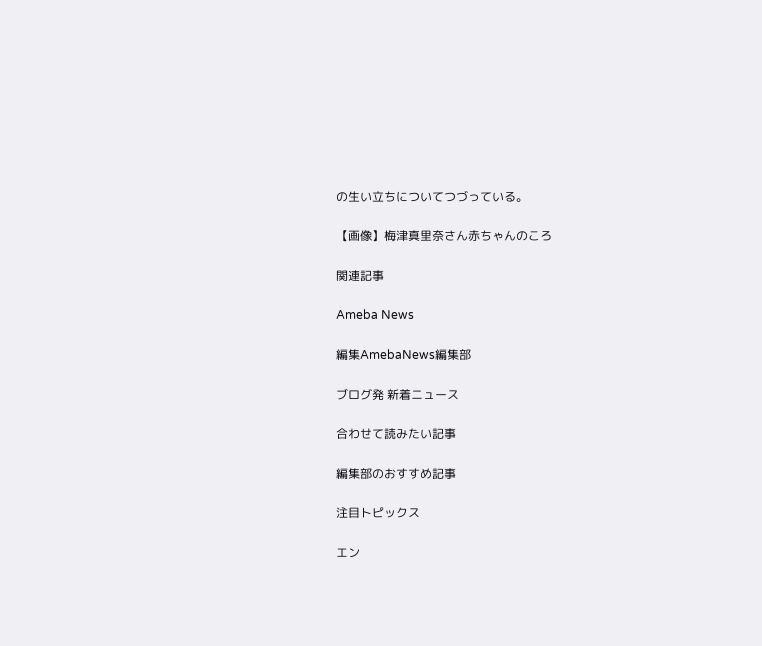の生い立ちについてつづっている。

【画像】梅津真里奈さん赤ちゃんのころ

関連記事

Ameba News

編集AmebaNews編集部

ブログ発 新着ニュース

合わせて読みたい記事

編集部のおすすめ記事

注目トピックス

エン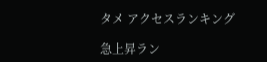タメ アクセスランキング

急上昇ラン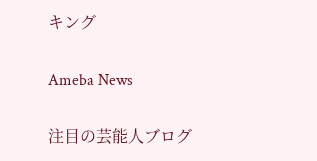キング

Ameba News

注目の芸能人ブログ